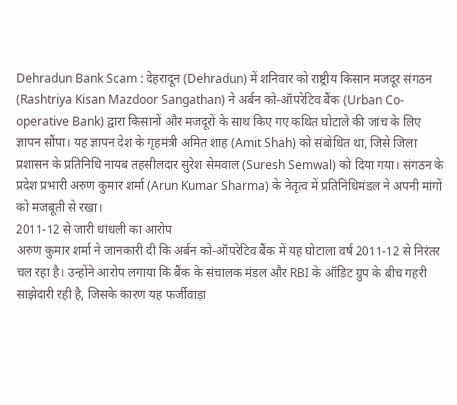Dehradun Bank Scam : देहरादून (Dehradun) में शनिवार को राष्ट्रीय किसान मजदूर संगठन (Rashtriya Kisan Mazdoor Sangathan) ने अर्बन को-ऑपरेटिव बैंक (Urban Co-operative Bank) द्वारा किसानों और मजदूरों के साथ किए गए कथित घोटाले की जांच के लिए ज्ञापन सौंपा। यह ज्ञापन देश के गृहमंत्री अमित शाह (Amit Shah) को संबोधित था, जिसे जिला प्रशासन के प्रतिनिधि नायब तहसीलदार सुरेश सेमवाल (Suresh Semwal) को दिया गया। संगठन के प्रदेश प्रभारी अरुण कुमार शर्मा (Arun Kumar Sharma) के नेतृत्व में प्रतिनिधिमंडल ने अपनी मांगों को मजबूती से रखा।
2011-12 से जारी धांधली का आरोप
अरुण कुमार शर्मा ने जानकारी दी कि अर्बन को-ऑपरेटिव बैंक में यह घोटाला वर्ष 2011-12 से निरंतर चल रहा है। उन्होंने आरोप लगाया कि बैंक के संचालक मंडल और RBI के ऑडिट ग्रुप के बीच गहरी साझेदारी रही है, जिसके कारण यह फर्जीवाड़ा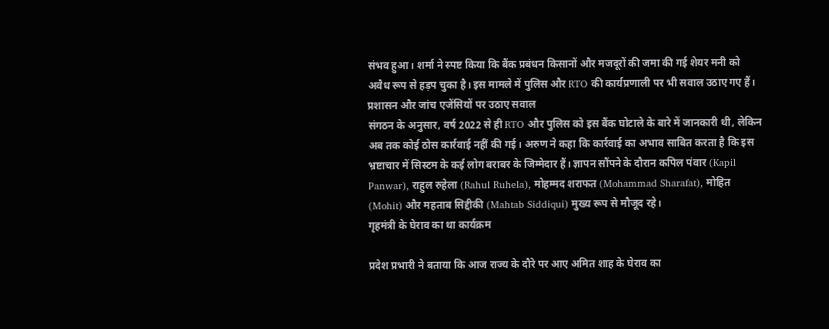संभव हुआ। शर्मा ने स्पष्ट किया कि बैंक प्रबंधन किसानों और मजदूरों की जमा की गई शेयर मनी को अवैध रूप से हड़प चुका है। इस मामले में पुलिस और RTO की कार्यप्रणाली पर भी सवाल उठाए गए हैं।
प्रशासन और जांच एजेंसियों पर उठाए सवाल
संगठन के अनुसार, वर्ष 2022 से ही RTO और पुलिस को इस बैंक घोटाले के बारे में जानकारी थी, लेकिन अब तक कोई ठोस कार्रवाई नहीं की गई। अरुण ने कहा कि कार्रवाई का अभाव साबित करता है कि इस भ्रष्टाचार में सिस्टम के कई लोग बराबर के जिम्मेदार हैं। ज्ञापन सौंपने के दौरान कपिल पंवार (Kapil Panwar), राहुल रुहेला (Rahul Ruhela), मोहम्मद शराफत (Mohammad Sharafat), मोहित (Mohit) और महताब सिद्दीकी (Mahtab Siddiqui) मुख्य रूप से मौजूद रहे।
गृहमंत्री के घेराव का था कार्यक्रम

प्रदेश प्रभारी ने बताया कि आज राज्य के दौरे पर आए अमित शाह के घेराव का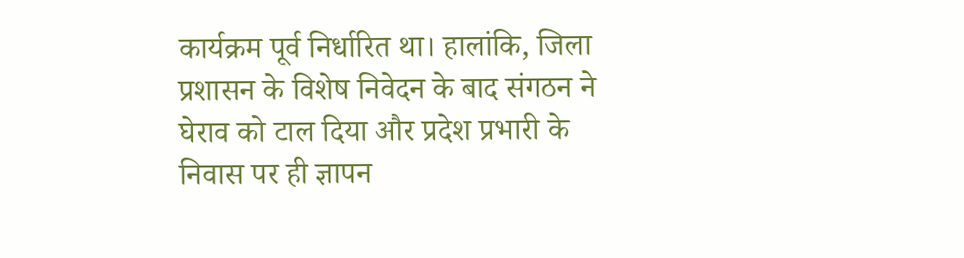कार्यक्रम पूर्व निर्धारित था। हालांकि, जिला प्रशासन के विशेष निवेदन के बाद संगठन ने घेराव को टाल दिया और प्रदेश प्रभारी के निवास पर ही ज्ञापन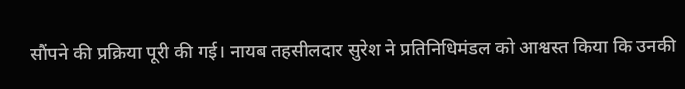सौंपने की प्रक्रिया पूरी की गई। नायब तहसीलदार सुरेश ने प्रतिनिधिमंडल को आश्वस्त किया कि उनकी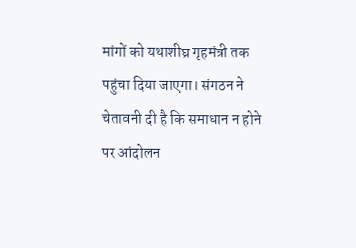मांगों को यथाशीघ्र गृहमंत्री तक पहुंचा दिया जाएगा। संगठन ने चेतावनी दी है कि समाधान न होने पर आंदोलन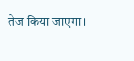तेज किया जाएगा।